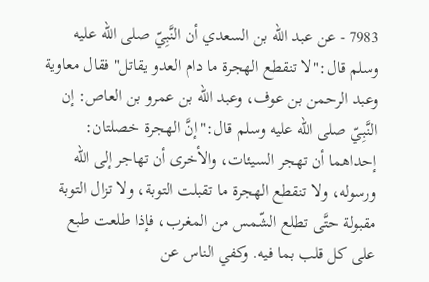7983 - عن عبد الله بن السعدي أن النَّبِيّ صلى الله عليه وسلم قال:"لا تنقطع الهجرة ما دام العدو يقاتل" فقال معاوية وعبد الرحمن بن عوف، وعبد الله بن عمرو بن العاص: إن النَّبِيّ صلى الله عليه وسلم قال:"إنَّ الهجرة خصلتان: إحداهما أن تهجر السيئات، والأخرى أن تهاجر إلى الله ورسوله، ولا تنقطع الهجرة ما تقبلت التوبة، ولا تزال التوبة مقبولة حتَّى تطلع الشّمس من المغرب، فإذا طلعت طبع على كل قلب بما فيه. وكفي الناس عن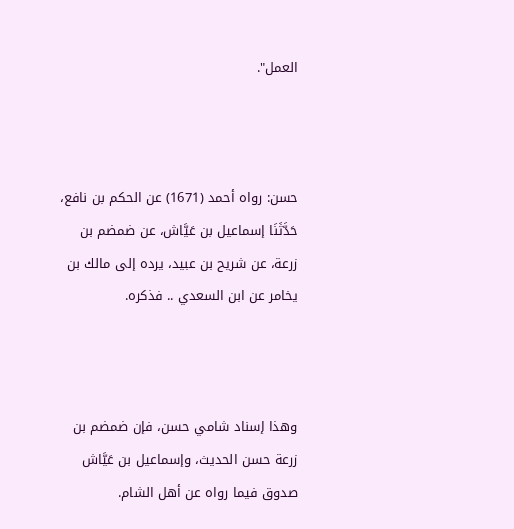العمل".



حسن: رواه أحمد (1671) عن الحكم بن نافع، حَدَّثَنَا إسماعيل بن عَيَّاش، عن ضمضم بن زرعة، عن شريح بن عبيد، يرده إلى مالك بن يخامر عن ابن السعدي .. فذكره.



وهذا إسناد شامي حسن، فإن ضمضم بن زرعة حسن الحديث، وإسماعيل بن عَيَّاش صدوق فيما رواه عن أهل الشام.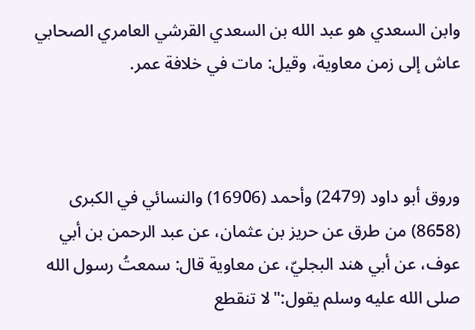وابن السعدي هو عبد الله بن السعدي القرشي العامري الصحابي عاش إلى زمن معاوية، وقيل: مات في خلافة عمر.



وروق أبو داود (2479) وأحمد (16906) والنسائي في الكبرى (8658) من طرق عن حريز بن عثمان، عن عبد الرحمن بن أبي عوف، عن أبي هند البجليّ، عن معاوية قال: سمعتُ رسول الله صلى الله عليه وسلم يقول:"لا تنقطع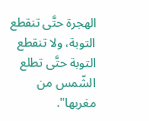الهجرة حتَّى تنقطع التوبة، ولا تنقطع التوبة حتَّى تطلع الشّمس من مغربها".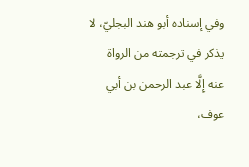وفي إسناده أبو هند البجليّ، لا يذكر في ترجمته من الرواة عنه إِلَّا عبد الرحمن بن أبي عوف،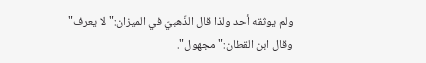ولم يوثقه أحد ولذا قال الذّهبيّ في الميزان:"لا يعرف" وقال ابن القطان:"مجهول".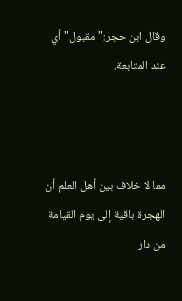وقال ابن حجر:"مقبول" أي عند المتابعة.



مما لا خلاف بين أهل العلم أن الهجرة باقية إلى يوم القيامة من دار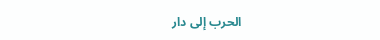الحرب إلى دار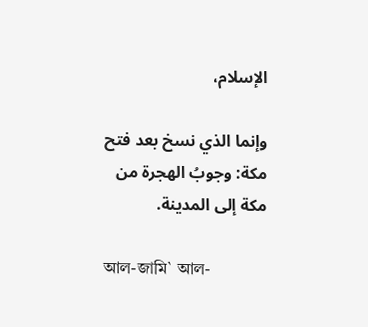الإسلام،

وإنما الذي نسخ بعد فتح مكة: وجوبُ الهجرة من مكة إلى المدينة.

আল-জামি` আল-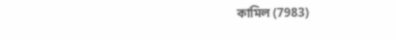কামিল (7983)